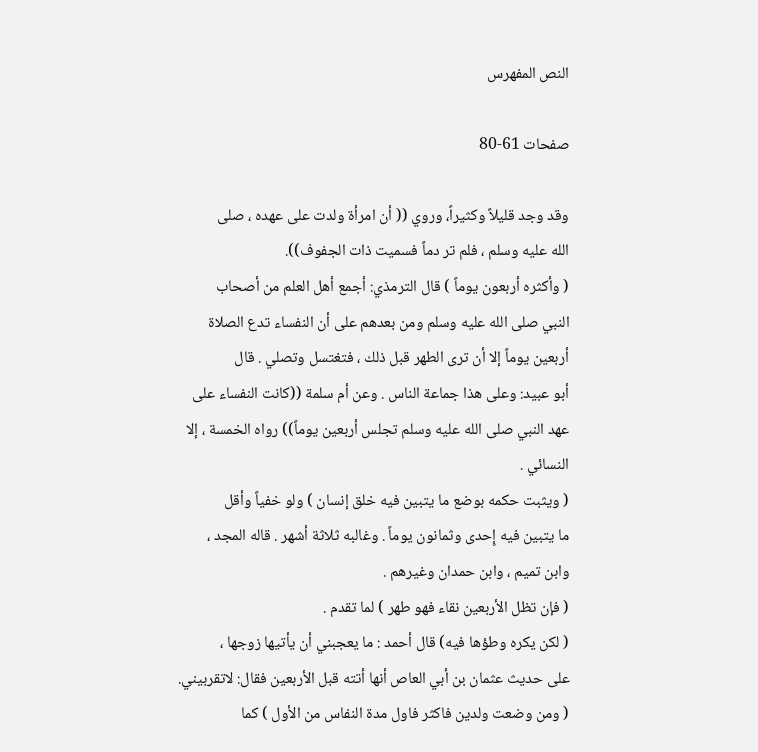النص المفهرس

صفحات 61-80

وقد وجد قليلاً وكثيراً، وروي (( أن امرأة ولدت على عهده ، صلى
الله عليه وسلم ، فلم تر دماً فسميت ذات الجفوف)).
( وأكثره أربعون يوماً ) قال الترمذي: أجمع أهل العلم من أصحاب
النبي صلى الله عليه وسلم ومن بعدهم على أن النفساء تدع الصلاة
أربعين يوماً إلا أن ترى الطهر قبل ذلك ، فتغتسل وتصلي . قال
أبو عبيد: وعلى هذا جماعة الناس . وعن أم سلمة ((كانت النفساء على
عهد النبي صلى الله عليه وسلم تجلس أربعين يوماً)) رواه الخمسة ، إلا
النسائي .
( ويثبت حكمه بوضع ما يتبين فيه خلق إنسان ) ولو خفياً وأقل
ما يتبين فيه إِحدى وثمانون يوماً . وغالبه ثلاثة أشهر . قاله المجد ،
وابن تميم ، وابن حمدان وغيرهم .
( فإن تظل الأربعين نقاء فهو طهر ) لما تقدم .
( لكن يكره وطؤها فيه) قال أحمد : ما يعجبني أن يأتيها زوجها ،
على حديث عثمان بن أبي العاص أنها أتته قبل الأربعين فقال: لاتقربيني.
( ومن وضعت ولدين فاكثر فاول مدة النفاس من الأول ) كما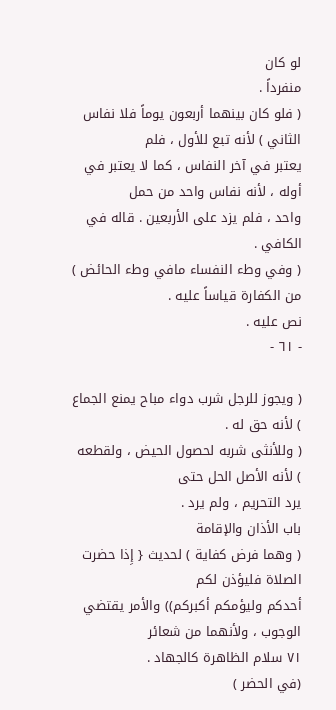لو كان
منفرداً .
( فلو كان بينهما أربعون يوماً فلا نفاس الثاني ) لأنه تبع للأول ، فلم
يعتبر في آخر النفاس ، كما لا يعتبر في أوله ، لأنه نفاس واحد من حمل
واحد ، فلم يزد على الأربعين . قاله في الكافي .
( وفي وطء النفساء مافي وطء الحائض ) من الكفارة قياساً عليه .
نص عليه .
- ٦١ -

( ويجوز للرجل شرب دواء مباح يمنع الجماع ) لأنه حق له .
( وللأنثى شربه لحصول الحيض ، ولقطعه ) لأنه الأصل الحل حتى
يرد التحريم ، ولم يرد .
باب الأذان والإقامة
( وهما فرض كفاية ) لحديث { إِذا حضرت الصلاة فليؤذن لكم
أحدكم وليؤمكم أكبركم)) والأمر يقتضي الوجوب ، ولأنهما من شعائر
٧١ سلام الظاهرة كالجهاد .
(في الحضر )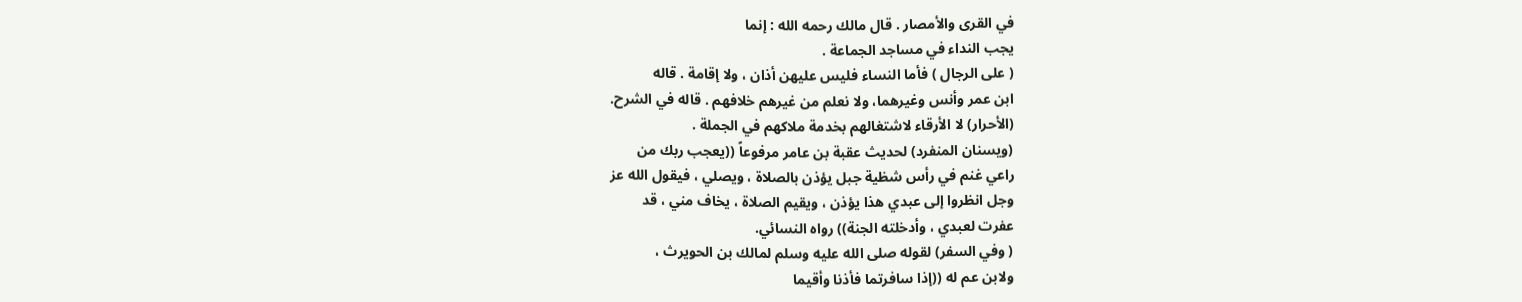في القرى والأمصار . قال مالك رحمه الله : إنما
يجب النداء في مساجد الجماعة .
( على الرجال ) فأما النساء فليس عليهن أذان ، ولا إقامة . قاله
ابن عمر وأنس وغيرهما، ولا نعلم من غيرهم خلافهم . قاله في الشرح.
(الأحرار) لا الأرقاء لاشتغالهم بخدمة ملاكهم في الجملة .
(ويسنان المنفرد) لحديث عقبة بن عامر مرفوعاً ((يعجب ربك من
راعي غنم في رأس شظية جبل يؤذن بالصلاة ، ويصلي ، فيقول الله عز
وجل انظروا إلى عبدي هذا يؤذن ، ويقيم الصلاة ، يخاف مني ، قد
عفرت لعبدي ، وأدخلته الجنة)) رواه النسائي.
( وفي السفر) لقوله صلى الله عليه وسلم لمالك بن الحويرث ،
ولابن عم له ((إذا سافرتما فأذنا وأقيما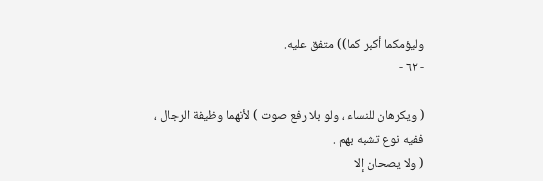وليؤمكما أكبر كما)) متفق عليه.
- ٦٢ -

( ويكرهان للنساء ، ولو بلا رفع صوت ) لأنهما وظيفة الرجال ،
ففيه نوع تشبه بهم .
( ولا يصحان إلا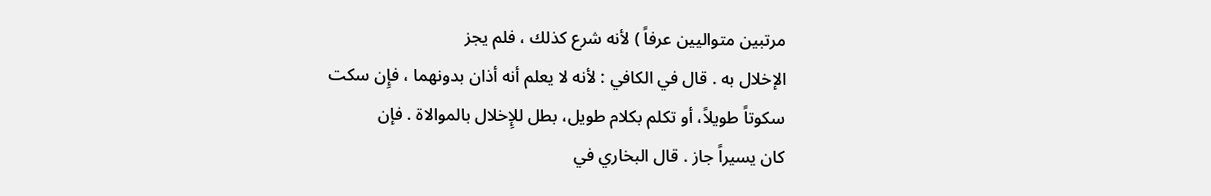مرتبين متواليين عرفاً ) لأنه شرع كذلك ، فلم يجز
الإخلال به . قال في الكافي : لأنه لا يعلم أنه أذان بدونهما ، فإِن سكت
سكوتاً طويلاً، أو تكلم بكلام طويل، بطل للإِخلال بالموالاة . فإن
كان يسيراً جاز . قال البخاري في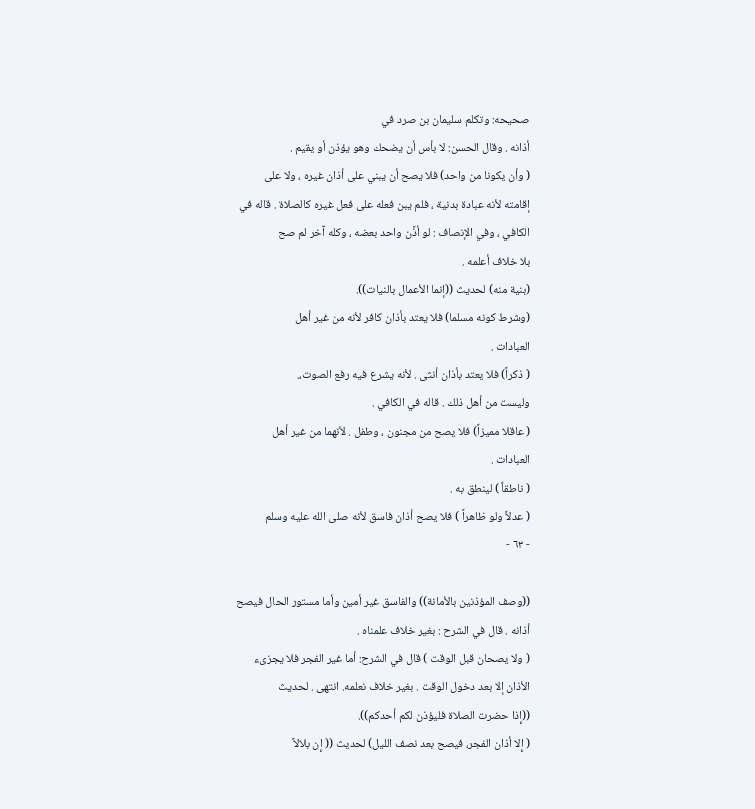صحيحه: وتكلم سليمان بن صرد في
أذانه . وقال الحسن: لا بأس أن يضحك وهو يؤذن أو يقيم .
( وأن يكونا من واحد) فلا يصح أن يبني على أذان غيره ، ولا على
إقامته لأنه عبادة بدنية ، فلم يبن فعله على فعل غيره كالصلاة . قاله في
الكافي ، وفي الإنصاف : لو أذَّن واحد بعضه ، وكله آخر لم صح
بلا خلاف أعلمه .
(بنية منه) لحديث ((إنما الأعمال بالنيات)).
(وشرط كونه مسلما) فلا يعتد بأذان كافر لأنه من غير أهل
العبادات .
( ذكراً) فلا يعتد بأذان أنثى . لأنه يشرع فيه رفع الصوت،.
وليست من أهل ذلك . قاله في الكافي .
( عاقلا مميزاً) فلا يصح من مجنون ، وطفل . لأنهما من غير أهل
العبادات .
( ناطقاً ) لينطق به .
( عدلاً ولو ظاهراً ) فلا يصح أذان فاسق لأنه صلى الله عليه وسلم
- ٦٣ -

((وصف المؤذنين بالأمانة)) والفاسق غير أمين وأما مستور الحال فيصح
أذانه . قال في الشرح : بغير خلاف علمناه .
( ولا يصحان قبل الوقت ) قال في الشرح: أما غير الفجر فلا يجزىء
الأذان إلا بعد دخول الوقت . بغير خلاف نعلمه. انتهى . لحديث
((إِذا حضرت الصلاة فليؤذن لكم أحدكم)).
( إِلا أذان الفجر، فيصح بعد نصف الليل) لحديث (( إِن بلالاً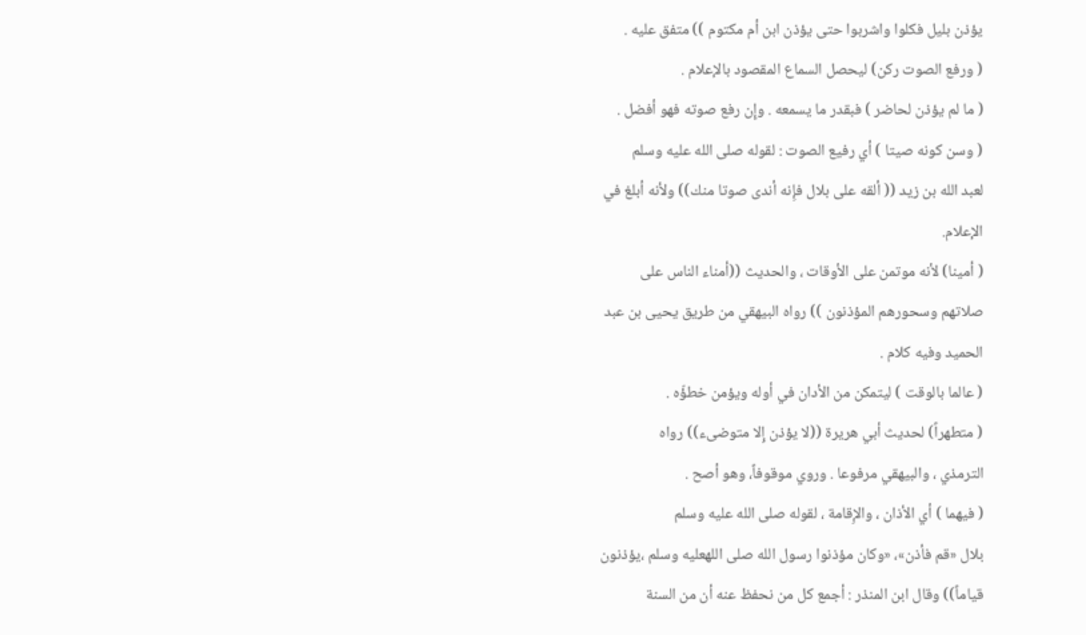يؤذن بليل فكلوا واشربوا حتى يؤذن ابن أم مكتوم )) متفق عليه .
( ورفع الصوت ركن) ليحصل السماع المقصود بالإعلام .
( ما لم يؤذن لحاضر ) فبقدر ما يسمعه . وإِن رفع صوته فهو أفضل .
( وسن كونه صيتا ) أي رفيع الصوت : لقوله صلى الله عليه وسلم
لعبد الله بن زيد (( ألقه على بلال فإِنه أندى صوتا منك)) ولأنه أبلغ في
الإعلام.
( أمينا) لأنه موتمن على الأوقات ، والحديث ((أمناء الناس على
صلاتهم وسحورهم المؤذنون )) رواه البيهقي من طريق يحيى بن عبد
الحميد وفيه كلام .
( عالما بالوقت ) ليتمكن من الأدان في أوله ويؤمن خطؤّه .
( متطهراً) لحديث أبي هريرة ((لا يؤذن إِلا متوضىء)) رواه
الترمذي ، والبيهقي مرفوعا . وروي موقوفاً، وهو أصح .
( فيهما ) أي الأذان ، والإِقامة ، لقوله صلى الله عليه وسلم
بلال «قم فأذن»، «وكان مؤذنوا رسول الله صلى اللهعليه وسلم ،يؤذنون
قياماً)) وقال ابن المنذر : أجمع كل من نحفظ عنه أن من السنة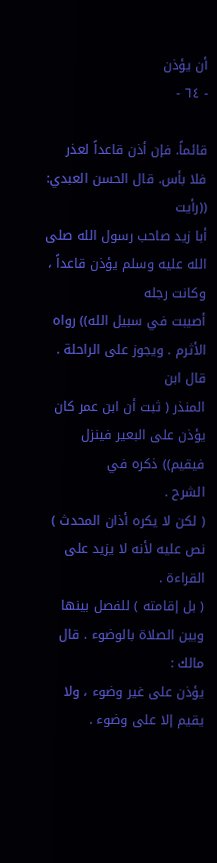أن يؤذن
- ٦٤ -

قائماً. فإن أذن قاعداً لعذر فلا بأس. قال الحسن العبدي: ((رأيت
أبا زيد صاحب رسول الله صلى الله عليه وسلم يؤذن قاعداً ، وكانت رجله
أصيبت في سبيل الله)) رواه الأثرم . ويجوز على الراحلة . قال ابن
المنذر ( ثبت أن ابن عمر كان يؤذن على البعير فينزل فيقيم)) ذكره في
الشرح .
( لكن لا يكره أذان المحدث ) نص عليه لأنه لا يزيد على القراءة .
( بل إقامته ) للفصل بينها وبين الصلاة بالوضوء . قال مالك :
يؤذن على غير وضوء ، ولا يقيم إلا على وضوء .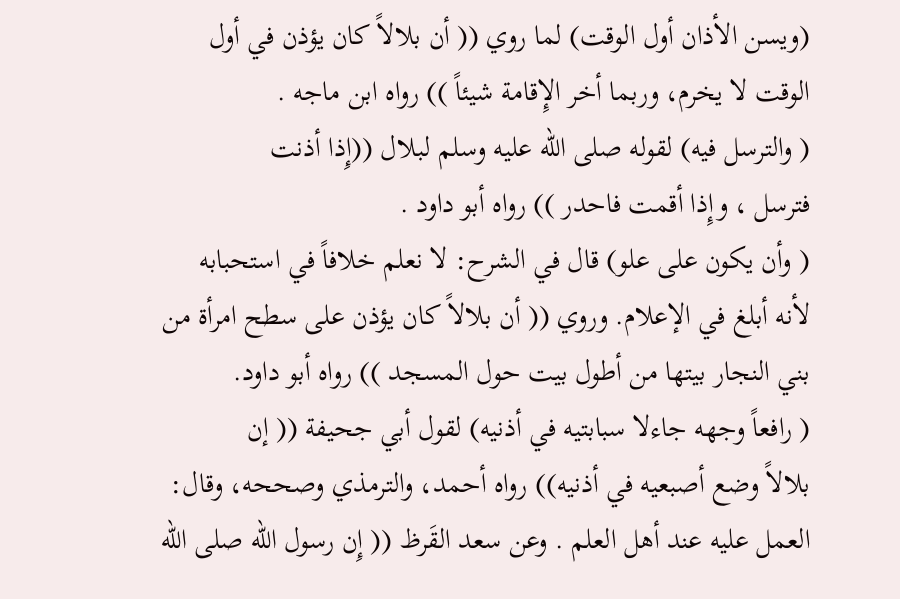(ويسن الأذان أول الوقت) لما روي (( أن بلالاً كان يؤذن في أول
الوقت لا يخرم، وربما أخر الإِقامة شيئاً )) رواه ابن ماجه .
( والترسل فيه) لقوله صلى الله عليه وسلم لبلال ((إِذا أذنت
فترسل ، وإِذا أقمت فاحدر )) رواه أبو داود .
( وأن يكون على علو) قال في الشرح: لا نعلم خلافاً في استحبابه
لأنه أبلغ في الإعلام. وروي (( أن بلالاً كان يؤذن على سطح امرأة من
بني النجار بيتها من أطول بيت حول المسجد )) رواه أبو داود.
( رافعاً وجهه جاءلا سبابتيه في أذنيه) لقول أبي جحيفة (( إن
بلالاً وضع أصبعيه في أذنيه)) رواه أحمد، والترمذي وصححه، وقال:
العمل عليه عند أهل العلم . وعن سعد القَرظ (( إِن رسول الله صلى الله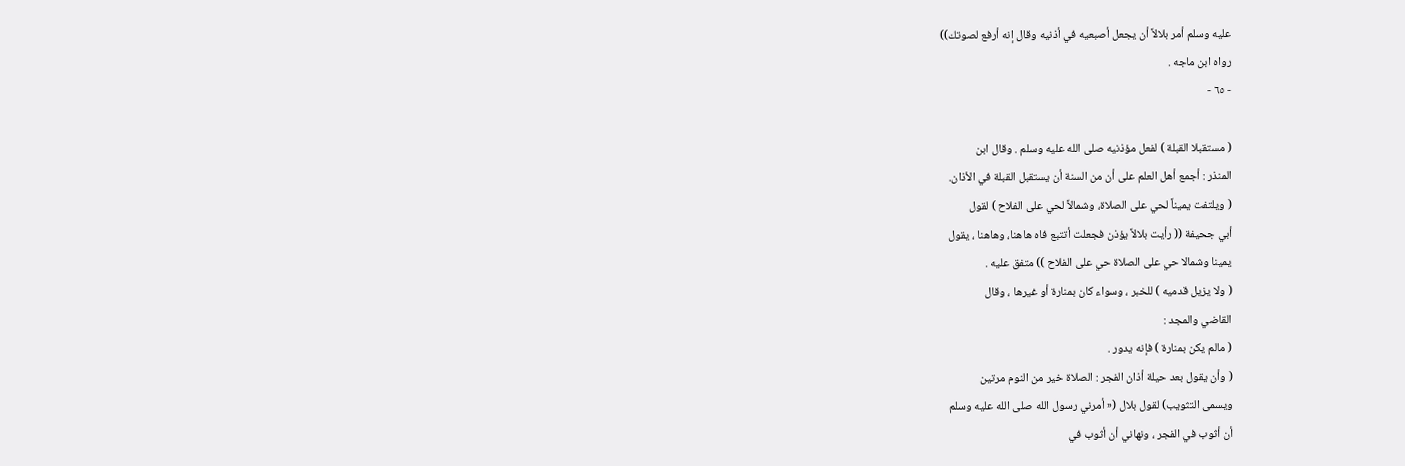عليه وسلم أمر بلالاً أن يجعل أصبعيه في أذنيه وقال إنه أرفع لصوتك))
رواه ابن ماجه .
- ٦٥ -

( مستقبلا القبلة ) لفعل مؤذنيه صلى الله عليه وسلم . وقال ابن
المنذر : أجمع أهل العلم على أن من السنة أن يستقبل القبلة في الأذان.
( ويلتفت يميناً لحي على الصلاة، وشمالاً لحي على الفلاح ) لقول
أبي جحيفة (( رأيت بلالاً يؤذن فجعلت أتتبع فاه هاهنا، وهاهنا ، يقول
يمينا وشمالا حي على الصلاة حي على الفلاح )) متفق عليه .
( ولا يزيل قدميه ) للخبر ، وسواء كان بمنارة أو غيرها ، وقال
القاضي والمجد :
( مالم يكن بمنارة ) فإنه يدور .
( وأن يقول بعد حيلة أذان الفجر : الصلاة خير من النوم مرتين
ويسمى التثويب) لقول بلال (« أمرني رسول الله صلى الله عليه وسلم
أن أثوب في الفجر ، ونهاني أن أثوب في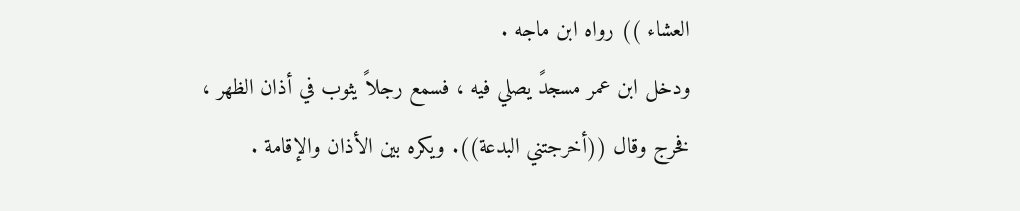العشاء )) رواه ابن ماجه .
ودخل ابن عمر مسجدً يصلي فيه ، فسمع رجلاً يثوب في أذان الظهر ،
فخرج وقال ((أخرجتني البدعة)). ويكره بين الأذان والإقامة .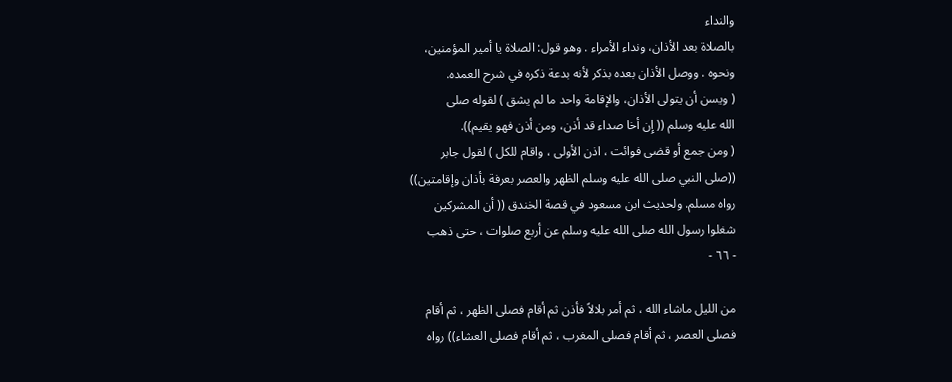والنداء
بالصلاة بعد الأذان، ونداء الأمراء . وهو قول: الصلاة يا أمير المؤمنين،
ونحوه . ووصل الأذان بعده بذكر لأنه بدعة ذكره في شرح العمده.
( ويسن أن يتولى الأذان، والإقامة واحد ما لم يشق ) لقوله صلى
الله عليه وسلم (( إِن أخا صداء قد أذن، ومن أذن فهو يقيم)).
( ومن جمع أو قضى فوائت ، اذن الأولى ، واقام للكل ) لقول جابر
((صلى النبي صلى الله عليه وسلم الظهر والعصر بعرفة بأذان وإقامتين))
رواه مسلم. ولحديث ابن مسعود في قصة الخندق (( أن المشركين
شغلوا رسول الله صلى الله عليه وسلم عن أربع صلوات ، حتى ذهب
- ٦٦ -

من الليل ماشاء الله ، ثم أمر بلالاً فأذن ثم أقام فصلى الظهر ، ثم أقام
فصلى العصر ، ثم أقام فصلى المغرب ، ثم أقام فصلى العشاء)) رواه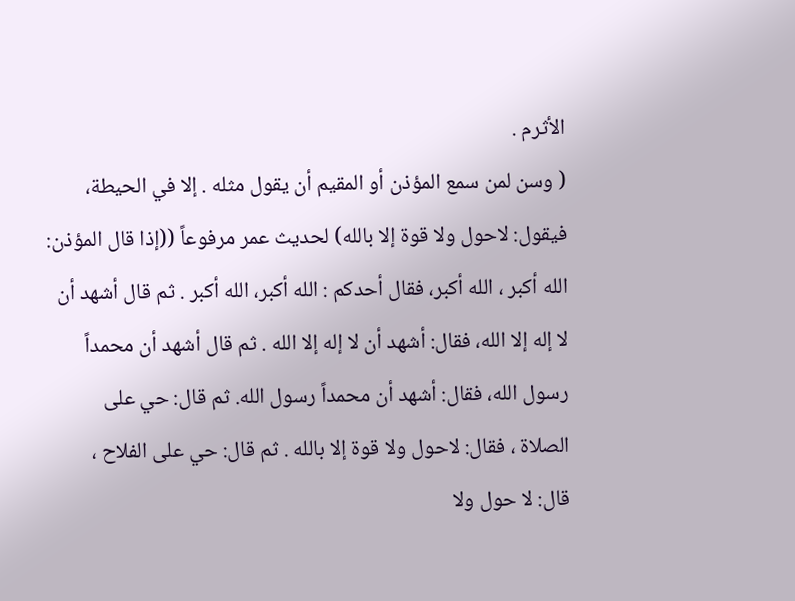الأثرم .
( وسن لمن سمع المؤذن أو المقيم أن يقول مثله . إلا في الحيطة،
فيقول: لاحول ولا قوة إلا بالله) لحديث عمر مرفوعاً ((إذا قال المؤذن:
الله أكبر ، الله أكبر، فقال أحدكم : الله أكبر، الله أكبر . ثم قال أشهد أن
لا إله إلا الله، فقال: أشهد أن لا إله إلا الله . ثم قال أشهد أن محمداً
رسول الله، فقال: أشهد أن محمداً رسول الله. ثم قال: حي على
الصلاة ، فقال: لاحول ولا قوة إلا بالله . ثم قال: حي على الفلاح ،
قال: لا حول ولا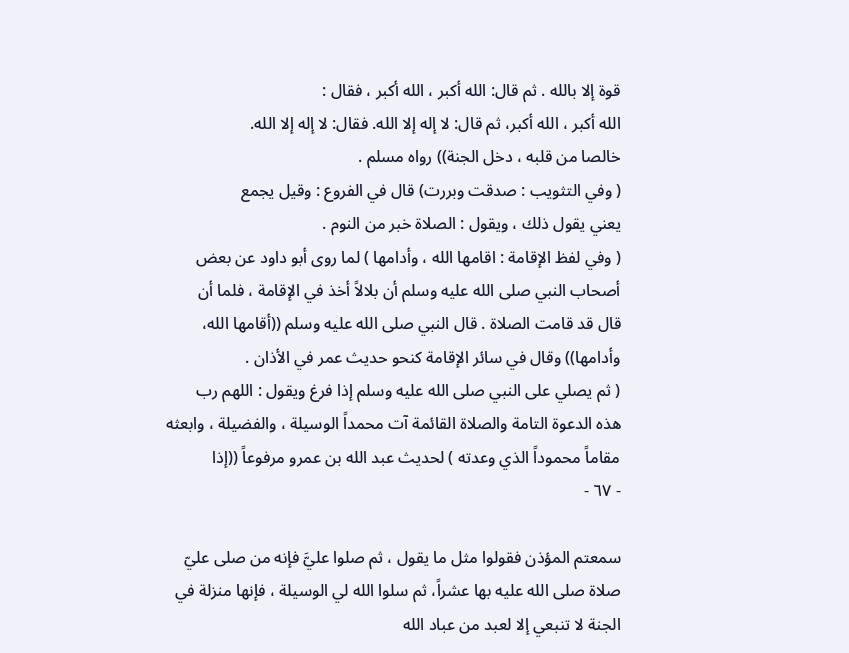قوة إلا بالله . ثم قال: الله أكبر ، الله أكبر ، فقال :
الله أكبر ، الله أكبر، ثم قال: لا إله إلا الله. فقال: لا إله إلا الله.
خالصا من قلبه ، دخل الجنة)) رواه مسلم .
( وفي التثويب : صدقت وبررت) قال في الفروع : وقيل يجمع
يعني يقول ذلك ، ويقول : الصلاة خبر من النوم .
( وفي لفظ الإقامة : اقامها الله ، وأدامها ) لما روى أبو داود عن بعض
أصحاب النبي صلى الله عليه وسلم أن بلالاً أخذ في الإقامة ، فلما أن
قال قد قامت الصلاة . قال النبي صلى الله عليه وسلم ((أقامها الله،
وأدامها)) وقال في سائر الإقامة كنحو حديث عمر في الأذان .
( ثم يصلي على النبي صلى الله عليه وسلم إذا فرغ ويقول : اللهم رب
هذه الدعوة التامة والصلاة القائمة آت محمداً الوسيلة ، والفضيلة ، وابعثه
مقاماً محموداً الذي وعدته ) لحديث عبد الله بن عمرو مرفوعاً ((إذا
- ٦٧ -

سمعتم المؤذن فقولوا مثل ما يقول ، ثم صلوا عليَّ فإنه من صلى عليّ
صلاة صلى الله عليه بها عشراً، ثم سلوا الله لي الوسيلة ، فإنها منزلة في
الجنة لا تنبعي إلا لعبد من عباد الله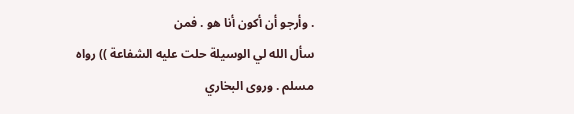. وأرجو أن أكون أنا هو . فمن
سأل الله لي الوسيلة حلت عليه الشفاعة )) رواه مسلم . وروى البخاري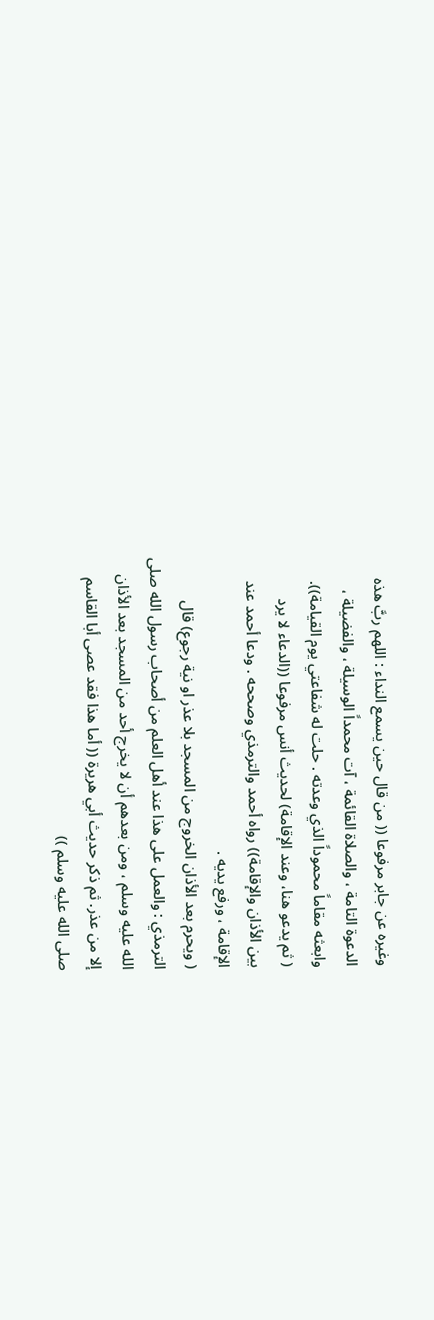وغيره عن جابر مرفوعا (( من قال حين يسمع النداء : اللهم ربَّ هذه
الدعوة التامة ، والصلاة القائمة ، آت محمداً الوسيلة ، والفضيلة ،
وابعثه مقاماً محموداً الذي وعدته . حلت له شفاعتي يوم القيامة)).
( ثم يدعو هنا، وعند الإقامة) لحديث أنس مرفوعا ((الدعاء لا يرد
بين الأذان والإقامة)) رواه أحمد والترمذي وصححه . ودعا أحمد عند
الإقامة ، ورفع يديه .
( ويحرم بعد الأذان الخروج من المسجد بلا عذر او نية رجوع) قال
الترمذي : والعمل على هذا عند أهل العلم من أصحاب رسول الله صلى
الله عليه وسلم ، ومن بعدهم أن لا يخرج أحد من المسجد بعد الأذان
إلا من عذر. ثم ذكر حديث أبي هريرة (( أما هذا فقد عصى أبا القاسم
صلى الله عليه وسلم ))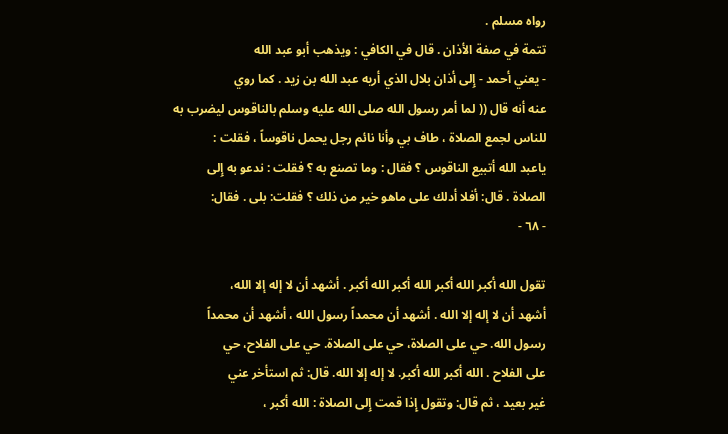رواه مسلم .
تتمة في صفة الأذان . قال في الكافي : ويذهب أبو عبد الله
- يعني أحمد - إِلى أذان بلال الذي أريه عبد الله بن زيد . كما روي
عنه أنه قال (( لما أمر رسول الله صلى الله عليه وسلم بالناقوس ليضرب به
للناس لجمع الصلاة ، طاف بي وأنا نائم رجل يحمل ناقوساً ، فقلت :
ياعبد الله أتبيع الناقوس ؟ فقال : وما تصنع به ؟ فقلت : ندعو به إِلى
الصلاة . قال: أفلا أدلك على ماهو خير من ذلك ؟ فقلت: بلى . فقال:
- ٦٨ -

تقول الله أكبر الله أكبر الله أكبر الله أكبر . أشهد أن لا إله إلا الله،
أشهد أن لا إله إلا الله . أشهد أن محمداً رسول الله ، أشهد أن محمداً
رسول الله. حي على الصلاة، حي على الصلاة. حي على الفلاح، حي
على الفلاح . الله أكبر الله أكبر. لا إله إلا الله. قال: ثم استأخر عني
غير بعيد ، ثم قال: وتقول إِذا قمت إِلى الصلاة : الله أكبر ،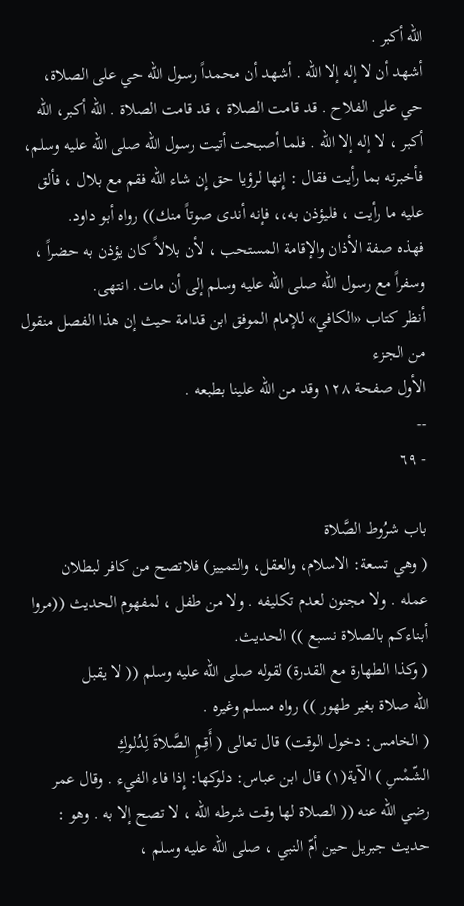الله أكبر .
أشهد أن لا إله إلا الله . أشهد أن محمداً رسول الله حي على الصلاة،
حي على الفلاح . قد قامت الصلاة ، قد قامت الصلاة . الله أكبر، الله
أكبر ، لا إله إلا الله . فلما أصبحت أتيت رسول الله صلى الله عليه وسلم،
فأخبرته بما رأيت فقال : إِنها لرؤيا حق إِن شاء الله فقم مع بلال ، فألق
عليه ما رأيت ، فليؤذن به،، فإنه أندى صوتاً منك)) رواه أبو داود.
فهذه صفة الأذان والإقامة المستحب ، لأن بلالاً كان يؤذن به حضراً ،
وسفراً مع رسول الله صلى الله عليه وسلم إلى أن مات. انتهى.
أنظر كتاب «الكافي» للإمام الموفق ابن قدامة حيث إن هذا الفصل منقول من الجزء
الأول صفحة ١٢٨ وقد من الله علينا بطبعه .
--
- ٦٩

باب شرُوط الصَّلاة
( وهي تسعة: الاسلام، والعقل، والتمييز) فلاتصح من كافر لبطلان
عمله . ولا مجنون لعدم تكليفه . ولا من طفل ، لمفهوم الحديث ((مروا
أبناءكم بالصلاة نسبع )) الحديث.
( وكذا الطهارة مع القدرة) لقوله صلى الله عليه وسلم (( لا يقبل
الله صلاة بغير طهور )) رواه مسلم وغيره .
( الخامس: دخول الوقت) قال تعالى ( أَقِمِ الصَّلاةَ لِدُلوكِ
الشّمْسِ ) الآية(١) قال ابن عباس: دلوكها: إِذا فاء الفيء . وقال عمر
رضي الله عنه (( الصلاة لها وقت شرطه الله ، لا تصح إلا به . وهو :
حديث جبريل حين أمّ النبي ، صلى الله عليه وسلم ،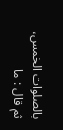بالصلوات الخمس،
ثم قال : ما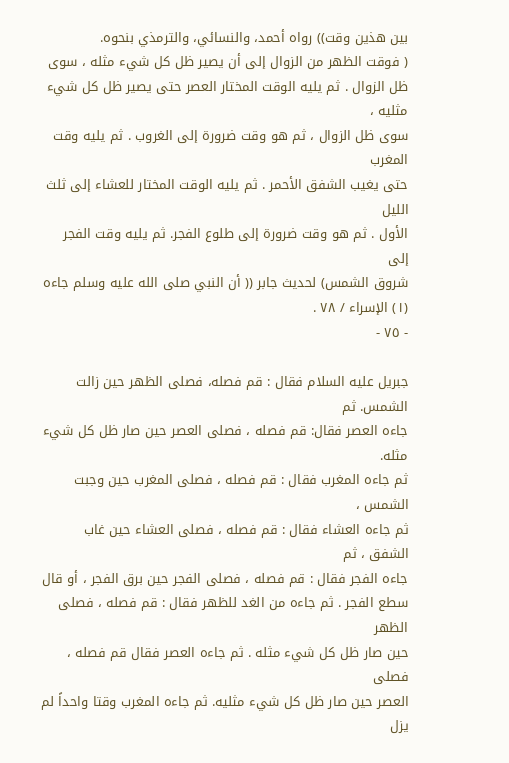بين هذين وقت)) رواه أحمد، والنسائي، والترمذي بنحوه.
( فوقت الظهر من الزوال إلى أن يصير ظل كل شيء مثله ، سوى
ظل الزوال . ثم يليه الوقت المختار العصر حتى يصير ظل كل شيء مثلیه ،
سوى ظل الزوال ، ثم هو وقت ضرورة إلى الغروب . ثم يليه وقت المغرب
حتى يغيب الشفق الأحمر . ثم يليه الوقت المختار للعشاء إلى ثلث الليل
الأول . ثم هو وقت ضرورة إلى طلوع الفجر. ثم يليه وقت الفجر إلى
شروق الشمس) لحديث جابر (( أن النبي صلى الله عليه وسلم جاءه
(١) الإسراء / ٧٨ .
- ٧٥ -

جبريل عليه السلام فقال : قم فصله، فصلى الظهر حين زالت الشمس. ثم
جاءه العصر فقال: قم فصله ، فصلى العصر حين صار ظل كل شيء مثله.
ثم جاءه المغرب فقال : قم فصله ، فصلى المغرب حين وجبت الشمس ،
ثم جاءه العشاء فقال : قم فصله ، فصلى العشاء حين غاب الشفق ، ثم
جاءه الفجر فقال : قم فصله ، فصلى الفجر حين برق الفجر ، أو قال
سطع الفجر . ثم جاءه من الغد للظهر فقال : قم فصله ، فصلى الظهر
حين صار ظل كل شيء مثله . ثم جاءه العصر فقال قم فصله ، فصلى
العصر حين صار ظل كل شيء مثليه. ثم جاءه المغرب وقتا واحداً لم يزل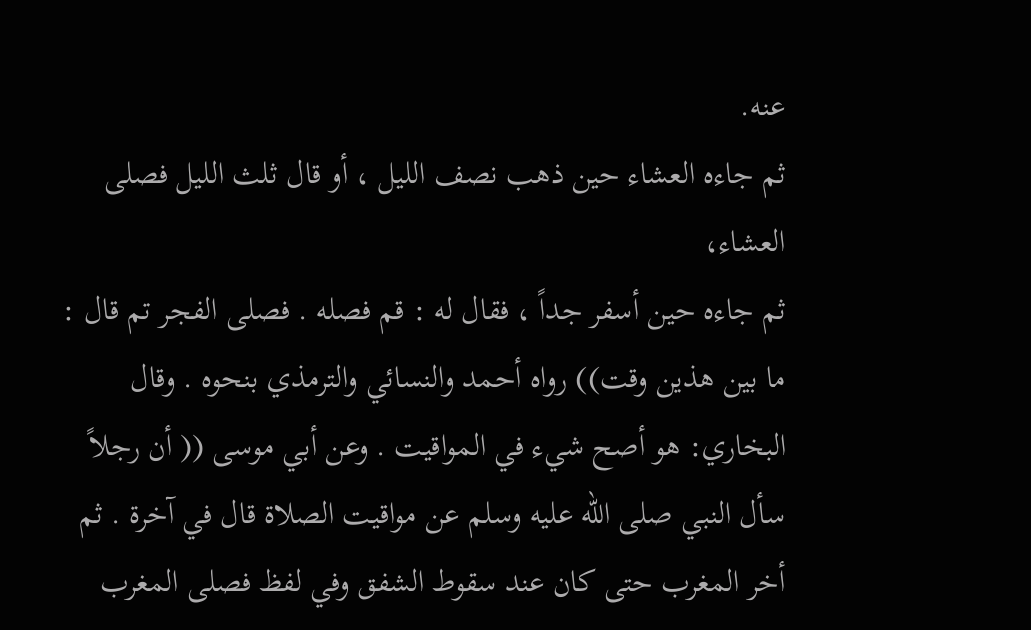عنه.
ثم جاءه العشاء حين ذهب نصف الليل ، أو قال ثلث الليل فصلى العشاء،
ثم جاءه حين أسفر جداً ، فقال له : قم فصله . فصلى الفجر تم قال :
ما بين هذين وقت)) رواه أحمد والنسائي والترمذي بنحوه . وقال
البخاري: هو أصح شيء في المواقيت . وعن أبي موسى (( أن رجلاً
سأل النبي صلى الله عليه وسلم عن مواقيت الصلاة قال في آخرة . ثم
أخر المغرب حتى كان عند سقوط الشفق وفي لفظ فصلى المغرب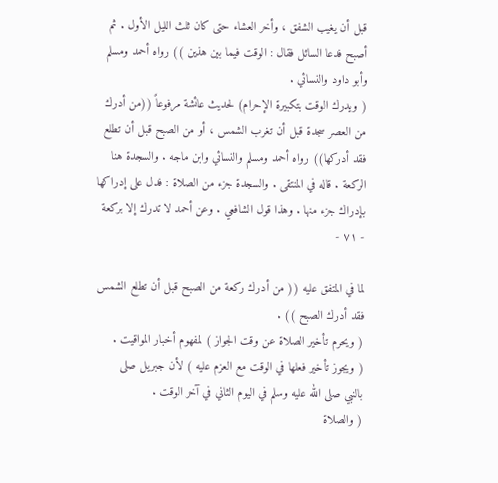قبل أن يغيب الشفق ، وأخر العشاء حتى كان ثلث الليل الأول . ثم
أصبح فدعا السائل فقال : الوقت فيما بين هذين )) رواه أحمد ومسلم
وأبو داود والنسائي .
( ويدرك الوقت بتكبيرة الإحرام) لحديث عائشة مرفوعاً ((من أدرك
من العصر سجدة قبل أن تغرب الشمس ، أو من الصبح قبل أن تطلع
فقد أدركها)) رواه أحمد ومسلم والنسائي وابن ماجه . والسجدة هنا
الركعة . قاله في المنتقى . والسجدة جزء من الصلاة : فدل على إدراكها
بإدراك جزء منها . وهذا قول الشافعي . وعن أحمد لا تدرك إلا بركعة
- ٧١ -

لما في المتفق عليه (( من أدرك ركعة من الصبح قبل أن تطلع الشمس
فقد أدرك الصبح )) .
( ويحرم تأخير الصلاة عن وقت الجواز ) لمفهوم أخبار المواقيت .
( ويجوز تأخير فعلها في الوقت مع العزم عليه ) لأن جبريل صلى
بالنبي صلى الله عليه وسلم في اليوم الثاني في آخر الوقت .
( والصلاة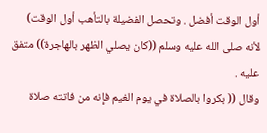أول الوقت أفضل . وتحصل الفضيلة بالتأهب أول الوقت)
لأنه صلى الله عليه وسلم ((كان يصلي الظهر بالهاجرة)) متفق عليه .
وقال (( بكروا بالصلاة في يوم الغيم فإِنه من فاتته صلاة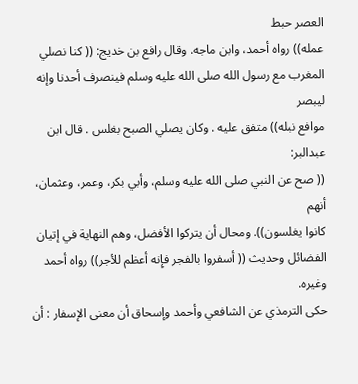العصر حبط
عمله)) رواه أحمد، وابن ماجه. وقال رافع بن خديج: (( كنا نصلي
المغرب مع رسول الله صلى الله عليه وسلم فينصرف أحدنا وإنه ليبصر
موافع نبله)) متفق عليه . وكان يصلي الصبح بغلس . قال ابن عبدالبر:
(( صح عن النبي صلى الله عليه وسلم، وأبي بكر، وعمر، وعثمان، أنهم
كانوا يغلسون)). ومحال أن يتركوا الأفضل، وهم النهاية في إتيان
الفضائل وحديث (( أسفروا بالفجر فإِنه أعظم للأجر)) رواه أحمد وغيره.
حكى الترمذي عن الشافعي وأحمد وإسحاق أن معنى الإسفار : أن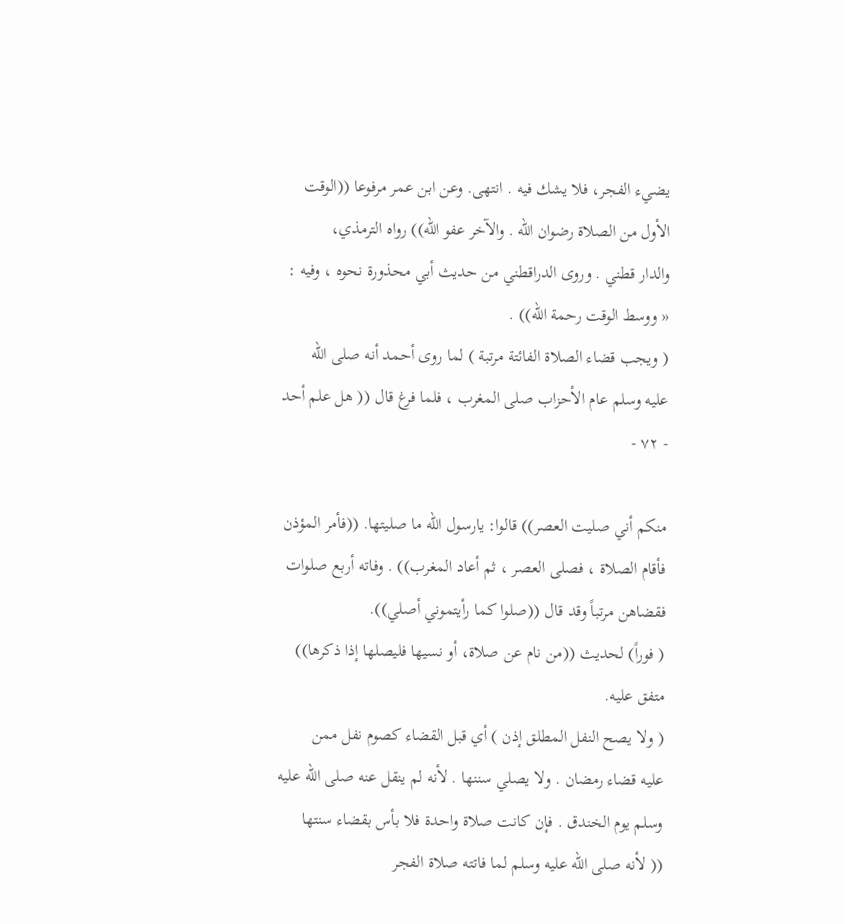يضيء الفجر، فلا يشك فيه . انتهى. وعن ابن عمر مرفوعا ((الوقت
الأول من الصلاة رضوان الله . والآخر عفو الله)) رواه الترمذي،
والدار قطني . وروى الدراقطني من حديث أبي محذورة نحوه ، وفيه :
« ووسط الوقت رحمة الله)) .
( ويجب قضاء الصلاة الفائتة مرتبة ) لما روى أحمد أنه صلى الله
عليه وسلم عام الأحزاب صلى المغرب ، فلما فرغ قال (( هل علم أحد
- ٧٢ -

منكم أني صليت العصر)) قالوا: يارسول الله ما صليتها. ((فأمر المؤذن
فأقام الصلاة ، فصلى العصر ، ثم أعاد المغرب)) . وفاته أربع صلوات
فقضاهن مرتباً وقد قال ((صلوا كما رأيتموني أصلي)).
( فوراً) لحديث ((من نام عن صلاة، أو نسيها فليصلها إذا ذكرها))
متفق عليه.
( ولا يصح النفل المطلق إذن ) أي قبل القضاء كصوم نفل ممن
عليه قضاء رمضان . ولا يصلي سننها . لأنه لم ينقل عنه صلى الله عليه
وسلم يوم الخندق . فإن كانت صلاة واحدة فلا بأس بقضاء سنتها
(( لأنه صلى الله عليه وسلم لما فاتته صلاة الفجر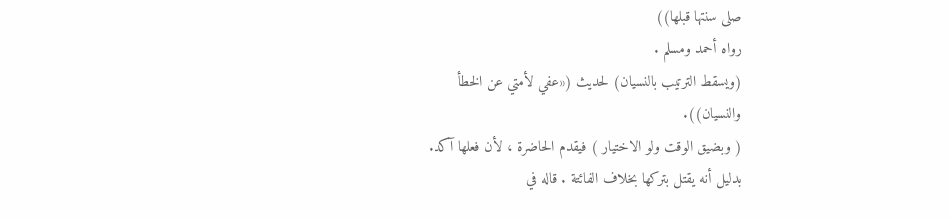صلى سنتها قبلها))
رواه أحمد ومسلم .
(ويسقط الترتيب بالنسيان) لحديث («عفي لأمتي عن الخطأ
والنسيان)).
( وبضيق الوقت ولو الاختيار ) فيقدم الحاضرة ، لأن فعلها آكد.
بدليل أنه يقتل بتركها بخلاف الفائتة . قاله في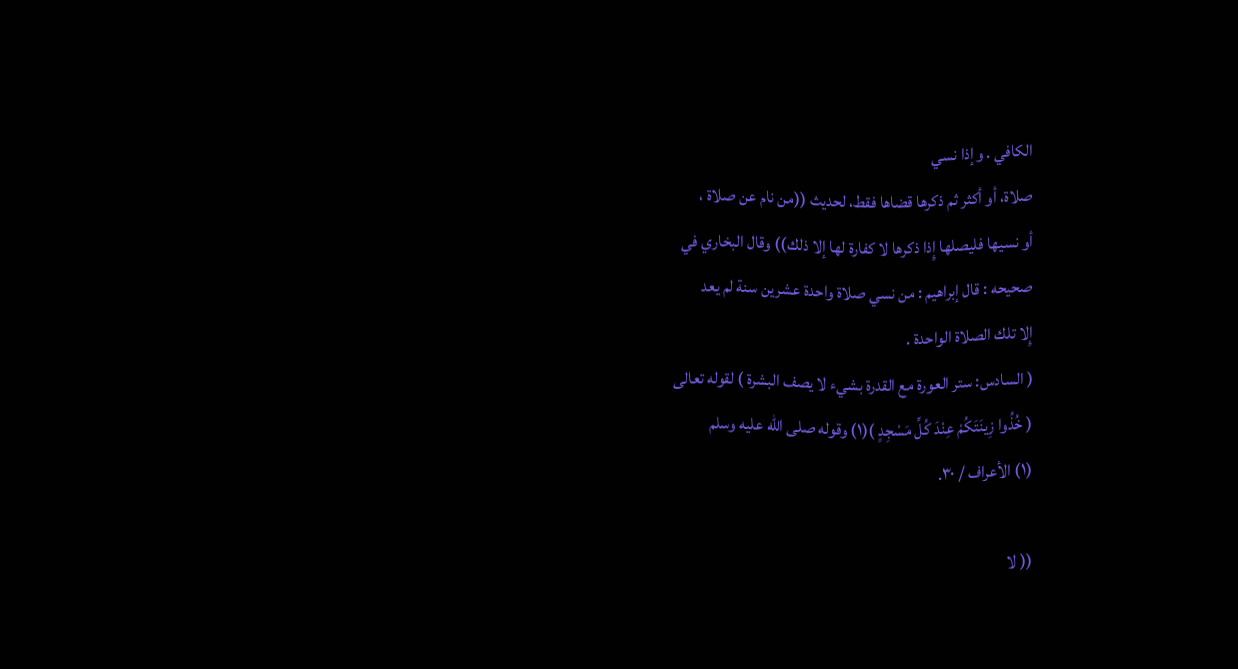الكافي . وإذا نسي
صلاة، أو أكثر ثم ذكرها قضاها فقط، لحديث ((من نام عن صلاة ،
أو نسيها فليصلها إِذا ذكرها لا كفارة لها إلا ذلك)) وقال البخاري في
صحيحه : قال إبراهيم : من نسي صلاة واحدة عشرين سنة لم يعد
إِلا تلك الصلاة الواحدة .
( السادس: ستر العورة مع القدرة بشيء لا يصف البشرة ) لقوله تعالى
( خُذُوا زِينَتَكُمْ عِنْدَ كُلِّ مَسْجِدٍ )(١) وقوله صلى الله عليه وسلم
(١) الأعراف / ٣٠.

(( لا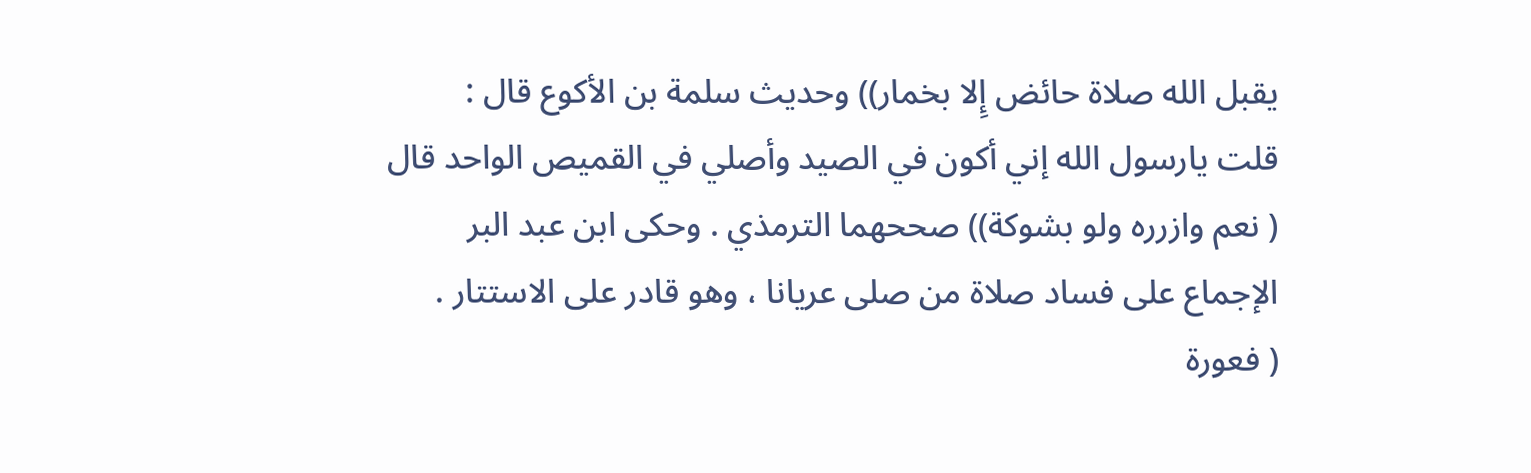يقبل الله صلاة حائض إِلا بخمار)) وحديث سلمة بن الأكوع قال :
قلت يارسول الله إني أكون في الصيد وأصلي في القميص الواحد قال
( نعم وازرره ولو بشوكة)) صححهما الترمذي . وحكى ابن عبد البر
الإجماع على فساد صلاة من صلى عريانا ، وهو قادر على الاستتار .
( فعورة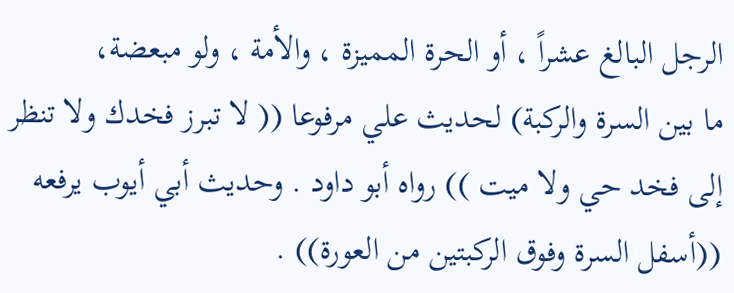الرجل البالغ عشراً ، أو الحرة المميزة ، والأمة ، ولو مبعضة،
ما بين السرة والركبة) لحديث علي مرفوعا (( لا تبرز فخدك ولا تنظر
إلى فخد حي ولا ميت )) رواه أبو داود . وحديث أبي أيوب يرفعه
((أسفل السرة وفوق الركبتين من العورة)) .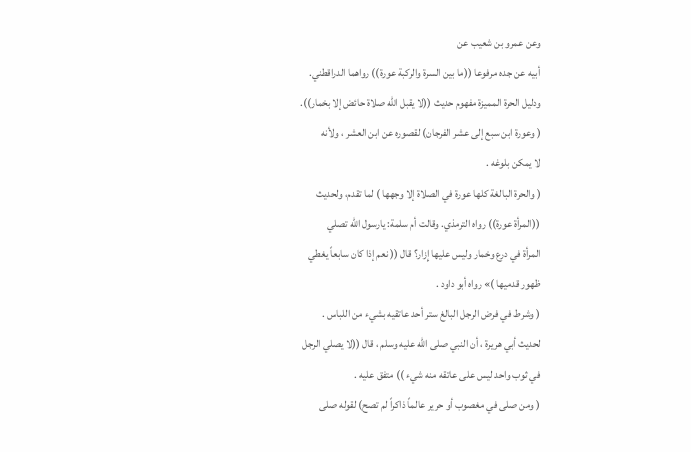وعن عمرو بن شعيب عن
أبيه عن جده مرفوعا ((ما بين السرة والركبة عورة)) رواهما الدراقطني.
ودليل الحرة المميزة مفهوم حديث ((لا يقبل الله صلاة حائض إلا بخمار)).
( وعورة ابن سبع إلى عشر الفرجان) لقصوره عن ابن العشر ، ولأنه
لا يمكن بلوغه .
( والحرة البالغة كلها عورة في الصلاة إلا وجهها ) لما تقدم، ولحديث
((المرأة عورة)) رواه الترمذي. وقالت أم سلمة: يارسول الله تصلي
المرأة في درع وخمار وليس عليها إِزار؟ قال (( نعم إذا كان سابعاً يغطي
ظهور قدمیها )» رواه أبو داود .
( وشرط في فرض الرجل البالغ ستر أحد عاتقيه بشيء من اللباس .
لحديث أبي هريرة ، أن النبي صلى الله عليه وسلم ، قال ((لا يصلي الرجل
في ثوب واحد ليس على عاتقه منه شيء )) متفق عليه .
( ومن صلى في مغصوب أو حرير عالماً ذاكراً لم تصح) لقوله صلى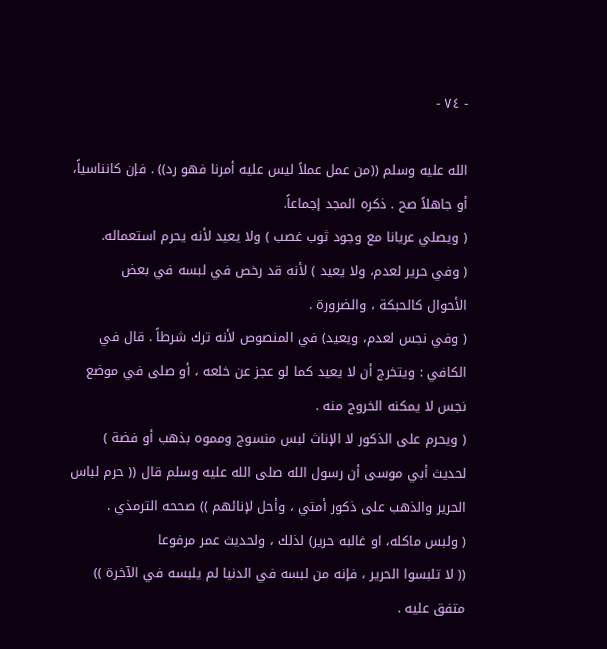- ٧٤ -

الله عليه وسلم ((من عمل عملاً ليس عليه أمرنا فهو رد)) . فإن كانناسياً،
أو جاهلاً صح . ذكره المجد إجماعاً.
( ويصلي عريانا مع وجود ثوب غصب ) ولا يعيد لأنه يحرم استعماله.
( وفي حرير لعدم، ولا يعيد ) لأنه قد رخص في لبسه في بعض
الأحوال كالحبكة ، والضرورة .
( وفي نجس لعدم، ويعيد) في المنصوص لأنه ترك شرطاً . قال في
الكافي : ويتخرج أن لا يعيد كما لو عجز عن خلعه ، أو صلى في موضع
نجس لا يمكنه الخروج منه .
( ويحرم على الذكور لا الإناث لبس منسوج ومموه بذهب أو فضة )
لحديث أبي موسى أن رسول الله صلی الله عليه وسلم قال (( حرم لباس
الحرير والذهب على ذكور أمتي ، وأحل لإنائهم )) صححه الترمذي .
( ولبس ماكله، او غالبه حرير) لذلك ، ولحديث عمر مرفوعا
(( لا تلبسوا الحرير ، فإنه من لبسه في الدنيا لم يلبسه في الآخرة ))
متفق عليه .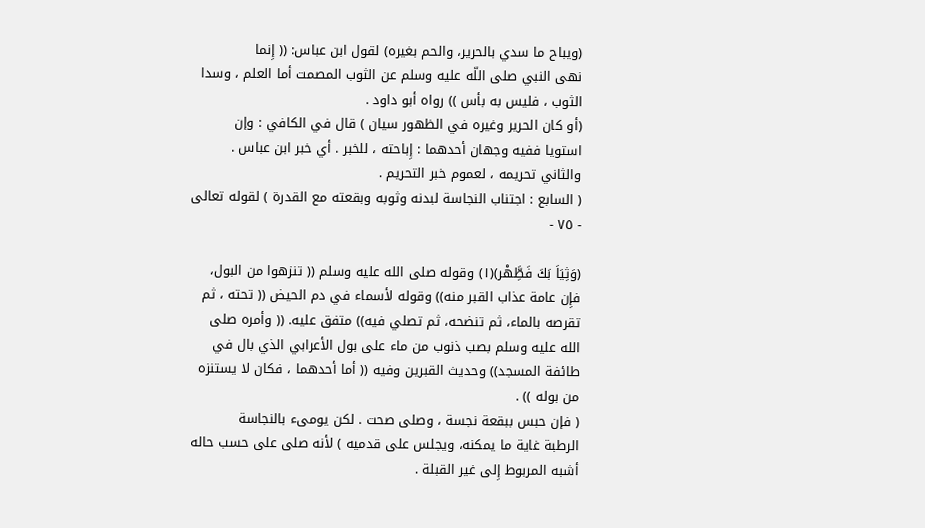(ويباح ما سدي بالحرير، والحم بغيره) لقول ابن عباس: (( إِنما
نهى النبي صلى اللّه عليه وسلم عن الثوب المصمت أما العلم ، وسدا
الثوب ، فليس به بأس )) رواه أبو داود .
(أو كان الحرير وغيره في الظهور سيان ) قال في الكافي : وإن
استويا ففيه وجهان أحدهما : إِباحته ، للخبر . أي خبر ابن عباس .
والثاني تحريمه ، لعموم خبر التحريم .
( السابع : اجتناب النجاسة لبدنه وثوبه وبقعته مع القدرة ) لقوله تعالى
- ٧٥ -

(وَثِيَاَ بَكَ فَطَِّهْر)(١) وقوله صلى الله عليه وسلم (( تنزهوا من البول،
فإِن عامة عذاب القبر منه)) وقوله لأسماء في دم الحيض (( تحته ، ثم
تقرصه بالماء، ثم تنضحه، ثم تصلي فيه)) متفق عليه. (( وأمره صلى
الله عليه وسلم بصب ذنوب من ماء على بول الأعرابي الذي بال في
طائفة المسجد)) وحديث القبرين وفيه (( أما أحدهما ، فكان لا يستنزه
من بوله )) .
( فإن حبس ببقعة نجسة ، وصلى صحت . لكن يومىء بالنجاسة
الرطبة غاية ما يمكنه، ويجلس على قدميه ) لأنه صلى على حسب حاله
أشبه المربوط إِلى غير القبلة .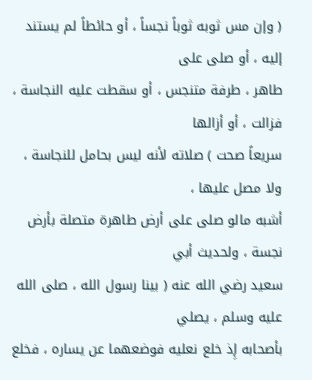( وإن مس ثوبه ثوباً نجساً ، أو حائطاً لم يستند إليه ، أو صلى على
طاهر ، طرفة متنجس ، أو سقطت عليه النجاسة ، فزالت ، أو أزالها
سريعاً صحت ) صلاته لأنه ليس بحامل للنجاسة ، ولا مصل عليها ،
أشبه مالو صلى على أرض طاهرة متصلة بأرض نجسة ، ولحديث أبي
سعيد رضي الله عنه ( بينا رسول الله ، صلى الله عليه وسلم ، يصلي
بأصحابه إِذ خلع نعليه فوضعهما عن يساره ، فخلع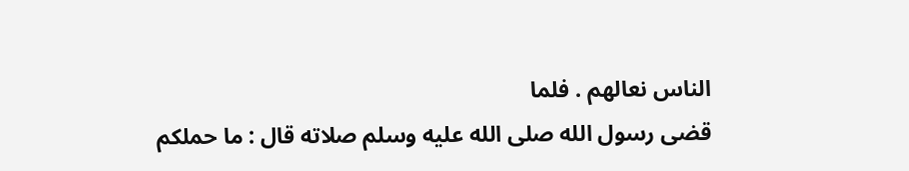الناس نعالهم . فلما
قضى رسول الله صلى الله عليه وسلم صلاته قال : ما حملكم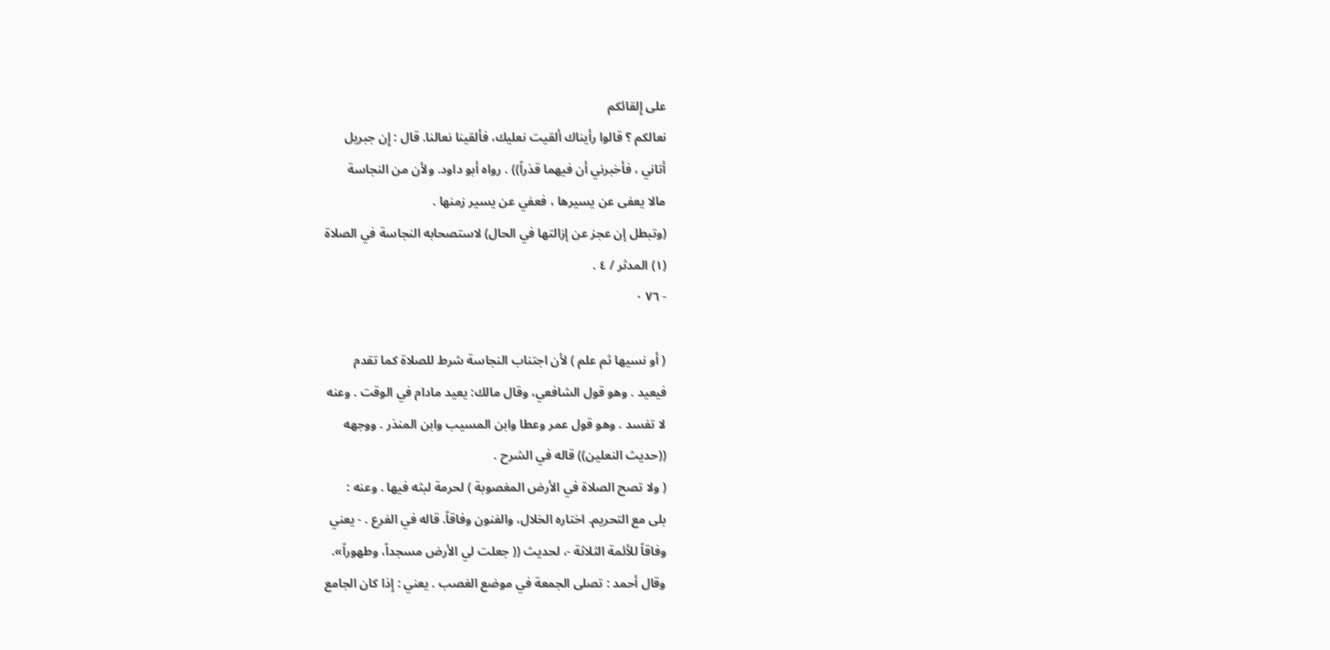على إِلقائكم
نعالكم ؟ قالوا رأيناك ألقيت نعليك، فألقينا نعالنا. قال : إِن جبريل
أتاني ، فأخبرني أن فيهما قذراً)) . رواه أبو داود. ولأن من النجاسة
مالا يعفى عن يسيرها ، فعفي عن يسير زمنها .
(وتبطل إن عجز عن إزالتها في الحال) لاستصحابه النجاسة في الصلاة
(١) المدثر / ٤ .
- ٧٦ ٠

( أو نسيها ثم علم ) لأن اجتناب النجاسة شرط للصلاة كما تقدم
فيعيد . وهو قول الشافعي، وقال مالك: يعيد مادام في الوقت . وعنه
لا تفسد . وهو قول عمر وعطا وابن المسيب وابن المنذر . ووجهه
((حديث النعلين)) قاله في الشرح .
( ولا تصح الصلاة في الأرض المغصوبة ) لحرمة لبثه فيها . وعنه :
بلى مع التحريم. اختاره الخلال، والفنون وفاقاً. قاله في الفرع . - يعني
وفاقاً للأئمة الثلاثة -، لحديث (( جعلت لي الأرض مسجداً، وطهوراً».
وقال أحمد : تصلى الجمعة في موضع الغصب . يعني : إِذا كان الجامع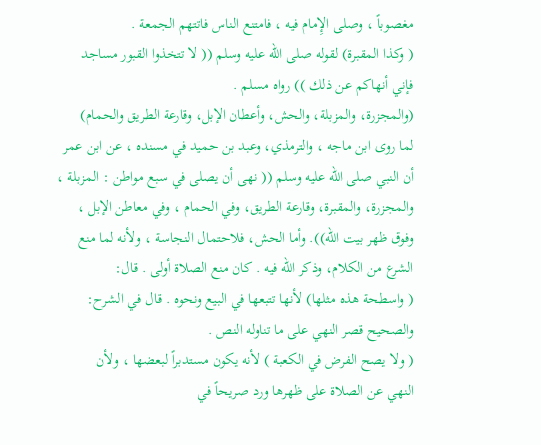مغصوباً ، وصلى الإِمام فيه ، فامتنع الناس فاتتهم الجمعة .
( وكذا المقبرة) لقوله صلى الله عليه وسلم (( لا تتخذوا القبور مساجد
فإني أنهاكم عن ذلك )) رواه مسلم .
(والمجزرة، والمزبلة، والحش، وأعطان الإبل، وقارعة الطريق والحمام)
لما روى ابن ماجه ، والترمذي، وعبد بن حميد في مسنده ، عن ابن عمر
أن النبي صلى الله عليه وسلم (( نهى أن يصلى في سبع مواطن : المزبلة ،
والمجزرة، والمقبرة، وقارعة الطريق، وفي الحمام ، وفي معاطن الإبل ،
وفوق ظهر بيت الله)). وأما الحش، فلاحتمال النجاسة ، ولأنه لما منع
الشرع من الكلام، وذكر الله فيه . كان منع الصلاة أولى . قال:
( واسطحة هذه مثلها) لأنها تتبعها في البيع ونحوه . قال في الشرح:
والصحيح قصر النهي على ما تناوله النص .
( ولا يصح الفرض في الكعبة ) لأنه يكون مستدبراً لبعضها ، ولأن
النهي عن الصلاة على ظهرها ورد صريحاً في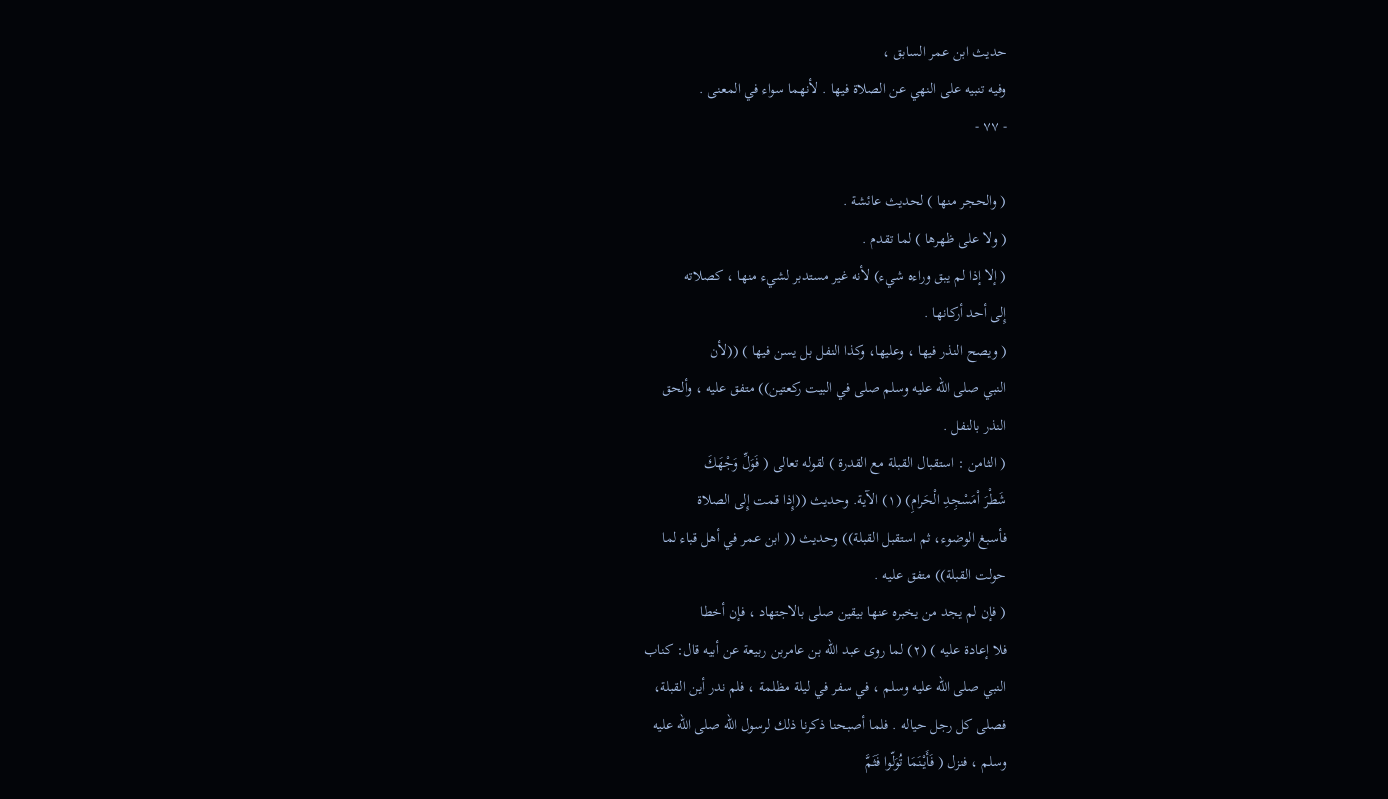حديث ابن عمر السابق ،
وفيه تنبيه على النهي عن الصلاة فيها . لأنهما سواء في المعنى .
- ٧٧ -

( والحجر منها ) لحديث عائشة .
( ولا على ظهرها ) لما تقدم .
( إلا إذا لم يبق وراءه شيء) لأنه غير مستدبر لشيء منها ، كصلاته
إِلى أحد أركانها .
( ويصح النذر فيها ، وعليها، وكذا النفل بل يسن فيها ) ((لأن
النبي صلى الله عليه وسلم صلى في البيت ركعتين)) متفق عليه ، وألحق
النذر بالنفل .
( الثامن : استقبال القبلة مع القدرة ) لقوله تعالى ( فَوَلِّ وَجْهَكَ
شَطْرَ اْمَسْجِدِ الْحَرامِ) (١) الآية. وحديث ((إِذا قمت إِلى الصلاة
فأسبغ الوضوء، ثم استقبل القبلة)) وحديث (( ابن عمر في أهل قباء لما
حولت القبلة)) متفق عليه .
( فإن لم يجد من يخبره عنها بيقين صلى بالاجتهاد ، فإن أخطا
فلا إعادة عليه ) (٢) لما روى عبد الله بن عامربن ربيعة عن أبيه قال: كناب
النبي صلى الله عليه وسلم ، في سفر في ليلة مظلمة ، فلم ندر أين القبلة،
فصلى كل رجل حياله . فلما أصبحنا ذكرنا ذلك لرسول الله صلى الله عليه
وسلم ، فنزل ( فَأَيْنَمَا تُوَلّوا فَثَمَّ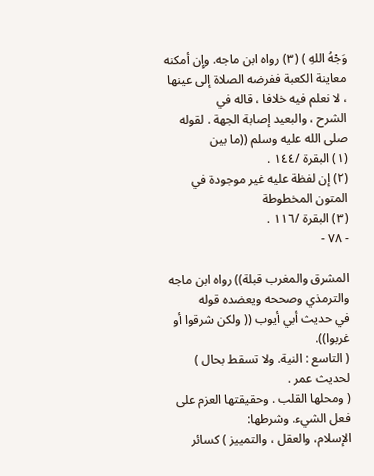وَجْهُ اللهِ ) (٣) رواه ابن ماجه. وإِن أمكنه
معاينة الكعبة ففرضه الصلاة إلى عينها ، لا نعلم فيه خلافا ، قاله في
الشرح ، والبعيد إصابة الجهة . لقوله صلى الله عليه وسلم ((ما بين
(١) البقرة /١٤٤ .
(٢) إن لفظة عليه غير موجودة في المتون المخطوطة
(٣) البقرة /١١٦ .
- ٧٨ -

المشرق والمغرب قبلة)) رواه ابن ماجه والترمذي وصححه ويعضده قوله
في حديث أبي أيوب (( ولكن شرقوا أو غربوا)).
( التاسع : النية. ولا تسقط بحال ) لحديث عمر .
( ومحلها القلب . وحقيقتها العزم على فعل الشيء. وشرطها:
الإسلام، والعقل ، والتمييز ) كسائر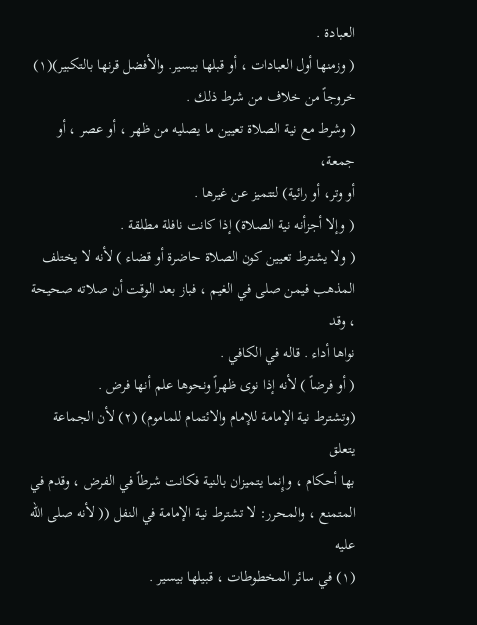العبادة .
( وزمنها أول العبادات ، أو قبلها بيسير. والأفضل قرنها بالتكبير)(١)
خروجاً من خلاف من شرط ذلك .
( وشرط مع نية الصلاة تعيين ما يصليه من ظهر ، أو عصر ، أو جمعة،
أو وتر، أو رائية) لتتميز عن غيرها .
( وإلا أجزأنه نية الصلاة) إذا كانت نافلة مطلقة .
( ولا يشترط تعيين كون الصلاة حاضرة أو قضاء ) لأنه لا يختلف
المذهب فيمن صلى في الغيم ، فباز بعد الوقت أن صلاته صحيحة ، وقد
نواها أداء . قاله في الكافي .
( أو فرضاً ) لأنه إذا نوى ظهراً ونحوها علم أنها فرض .
(وتشترط نية الإمامة للإمام والائتمام للماموم) (٢) لأن الجماعة يتعلق
بها أحكام ، وإِنما يتميزان بالنية فكانت شرطاً في الفرض ، وقدم في
المتمنع ، والمحرر: لا تشترط نية الإمامة في النفل (( لأنه صلى الله عليه
(١) في سائر المخطوطات ، قبيلها بيسير .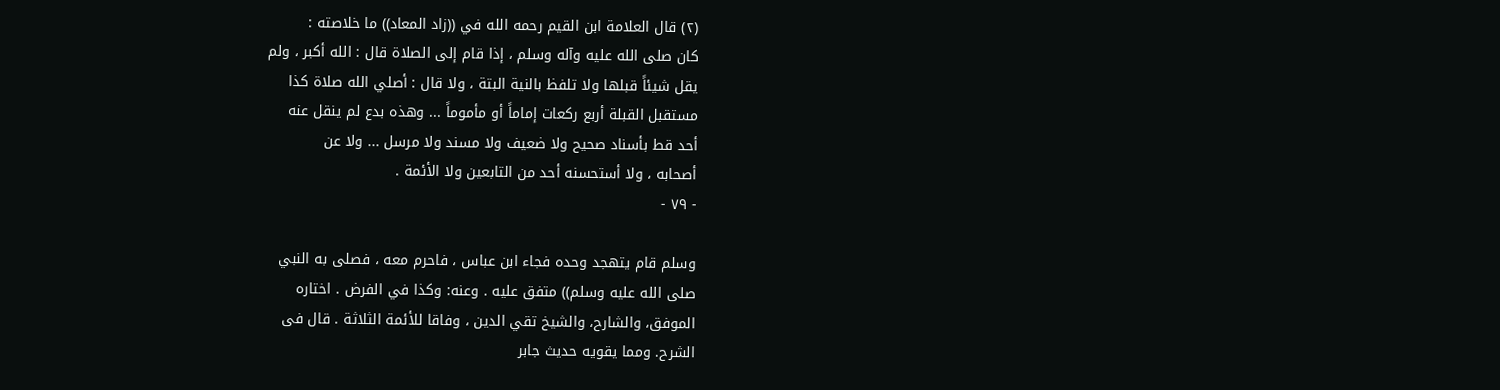(٢) قال العلامة ابن القيم رحمه الله في ((زاد المعاد)) ما خلاصته :
كان صلى الله عليه وآله وسلم ، إذا قام إلى الصلاة قال : الله أكبر ، ولم
يقل شيئاً قبلها ولا تلفظ بالنية البتة ، ولا قال : أصلي الله صلاة كذا
مستقبل القبلة أربع ركعات إماماً أو مأموماً ... وهذه بدع لم ينقل عنه
أحد قط بأسناد صحيح ولا ضعيف ولا مسند ولا مرسل ... ولا عن
أصحابه ، ولا أستحسنه أحد من التابعين ولا الأئمة .
- ٧٩ -

وسلم قام يتهجد وحده فجاء ابن عباس ، فاحرم معه ، فصلى به النبي
صلى الله عليه وسلم)) متفق عليه . وعنه: وكذا في الفرض . اختاره
الموفق، والشارح، والشيخ تقي الدين ، وفاقا للأئمة الثلاثة . قال فى
الشرح. ومما يقويه حديث جابر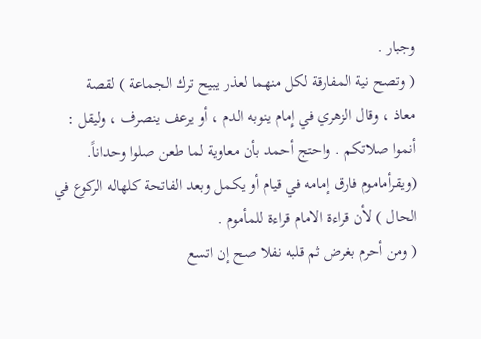وجبار .
( وتصح نية المفارقة لكل منهما لعذر يبيح ترك الجماعة ) لقصة
معاذ ، وقال الزهري في إِمام ينوبه الدم ، أو يرعف ينصرف ، وليقل :
أنموا صلاتكم . واحتج أحمد بأن معاوية لما طعن صلوا وحداناً.
(ويقرأماموم فارق إمامه في قيام أو يكمل وبعد الفاتحة كلهاله الركوع في
الحال ) لأن قراءة الامام قراءة للمأموم .
( ومن أحرم بغرض ثم قلبه نفلا صح إن اتسع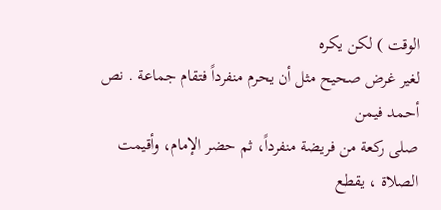الوقت ) لكن يكره
لغير غرض صحيح مثل أن يحرم منفرداً فتقام جماعة . نص أحمد فيمن
صلى ركعة من فريضة منفرداً، ثم حضر الإمام، وأقيمت الصلاة ، يقطع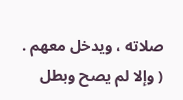صلاته ، ويدخل معهم .
( وإلا لم يصح وبطل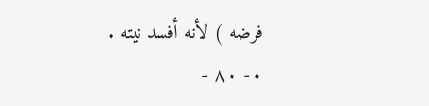فرضه ) لأنه أفسد نيته .
٠- ٨٠ -